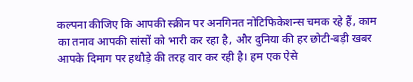कल्पना कीजिए कि आपकी स्क्रीन पर अनगिनत नोटिफिकेशन्स चमक रहे हैं, काम का तनाव आपकी सांसों को भारी कर रहा है, और दुनिया की हर छोटी-बड़ी खबर आपके दिमाग पर हथौड़े की तरह वार कर रही है। हम एक ऐसे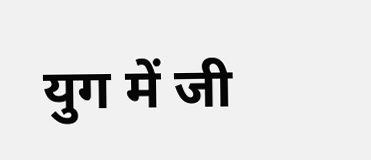युग में जी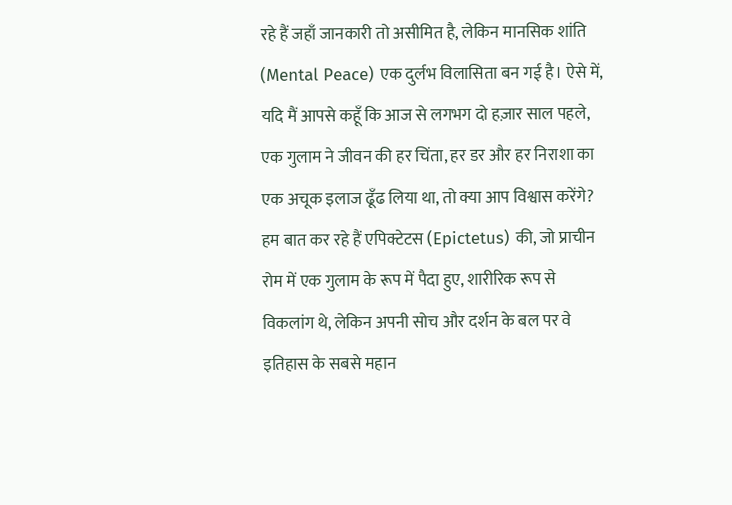रहे हैं जहाँ जानकारी तो असीमित है, लेकिन मानसिक शांति (Mental Peace) एक दुर्लभ विलासिता बन गई है। ऐसे में, यदि मैं आपसे कहूँ कि आज से लगभग दो हज़ार साल पहले, एक गुलाम ने जीवन की हर चिंता, हर डर और हर निराशा का एक अचूक इलाज ढूँढ लिया था, तो क्या आप विश्वास करेंगे?
हम बात कर रहे हैं एपिक्टेटस (Epictetus) की, जो प्राचीन रोम में एक गुलाम के रूप में पैदा हुए, शारीरिक रूप से विकलांग थे, लेकिन अपनी सोच और दर्शन के बल पर वे इतिहास के सबसे महान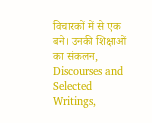विचारकों में से एक बने। उनकी शिक्षाओं का संकलन, Discourses and Selected Writings,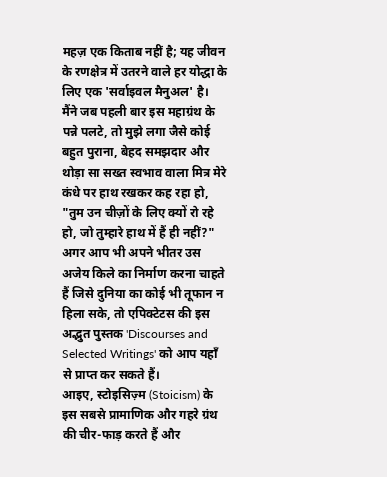महज़ एक किताब नहीं है; यह जीवन के रणक्षेत्र में उतरने वाले हर योद्धा के लिए एक 'सर्वाइवल मैनुअल' है।
मैंने जब पहली बार इस महाग्रंथ के पन्ने पलटे, तो मुझे लगा जैसे कोई बहुत पुराना, बेहद समझदार और थोड़ा सा सख्त स्वभाव वाला मित्र मेरे कंधे पर हाथ रखकर कह रहा हो, "तुम उन चीज़ों के लिए क्यों रो रहे हो, जो तुम्हारे हाथ में हैं ही नहीं?" अगर आप भी अपने भीतर उस अजेय किले का निर्माण करना चाहते हैं जिसे दुनिया का कोई भी तूफान न हिला सके, तो एपिक्टेटस की इस अद्भुत पुस्तक 'Discourses and Selected Writings' को आप यहाँ से प्राप्त कर सकते हैं।
आइए, स्टोइसिज़्म (Stoicism) के इस सबसे प्रामाणिक और गहरे ग्रंथ की चीर-फाड़ करते हैं और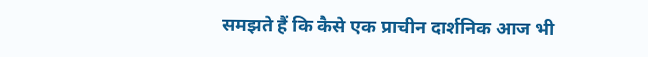समझते हैं कि कैसे एक प्राचीन दार्शनिक आज भी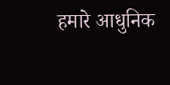हमारे आधुनिक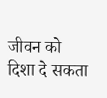जीवन को दिशा दे सकता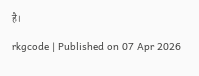है।

rkgcode | Published on 07 Apr 2026